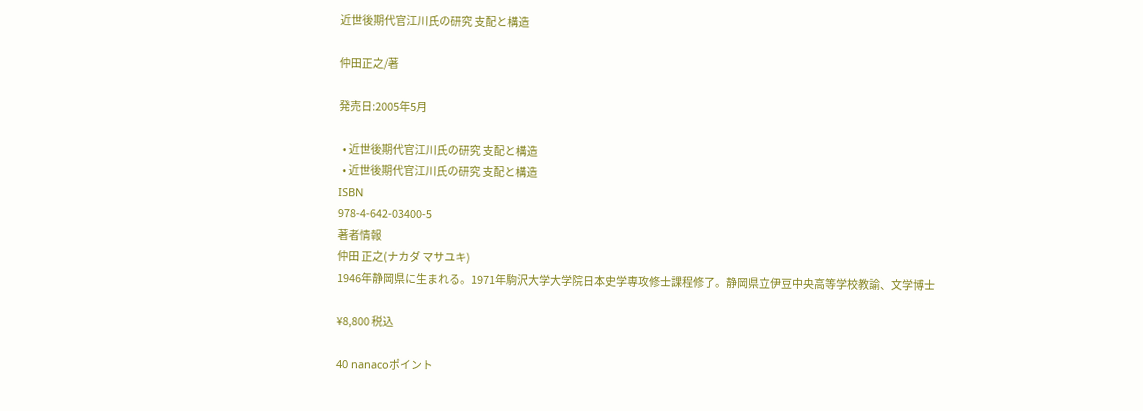近世後期代官江川氏の研究 支配と構造

仲田正之/著

発売日:2005年5月

  • 近世後期代官江川氏の研究 支配と構造
  • 近世後期代官江川氏の研究 支配と構造
ISBN
978-4-642-03400-5
著者情報
仲田 正之(ナカダ マサユキ)
1946年静岡県に生まれる。1971年駒沢大学大学院日本史学専攻修士課程修了。静岡県立伊豆中央高等学校教諭、文学博士

¥8,800 税込

40 nanacoポイント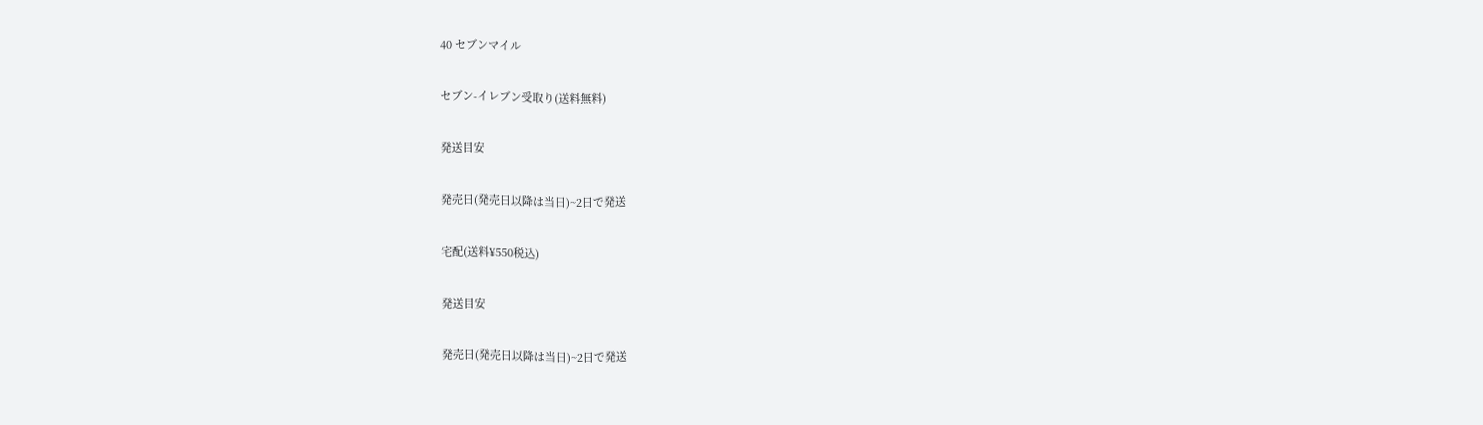40 セブンマイル

セブン-イレブン受取り(送料無料)

発送目安

発売日(発売日以降は当日)~2日で発送

宅配(送料¥550税込)

発送目安

発売日(発売日以降は当日)~2日で発送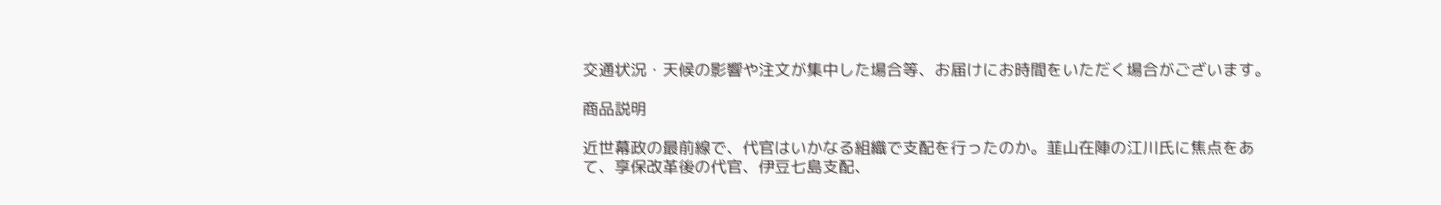交通状況・天候の影響や注文が集中した場合等、お届けにお時間をいただく場合がございます。

商品説明

近世幕政の最前線で、代官はいかなる組織で支配を行ったのか。韮山在陣の江川氏に焦点をあて、享保改革後の代官、伊豆七島支配、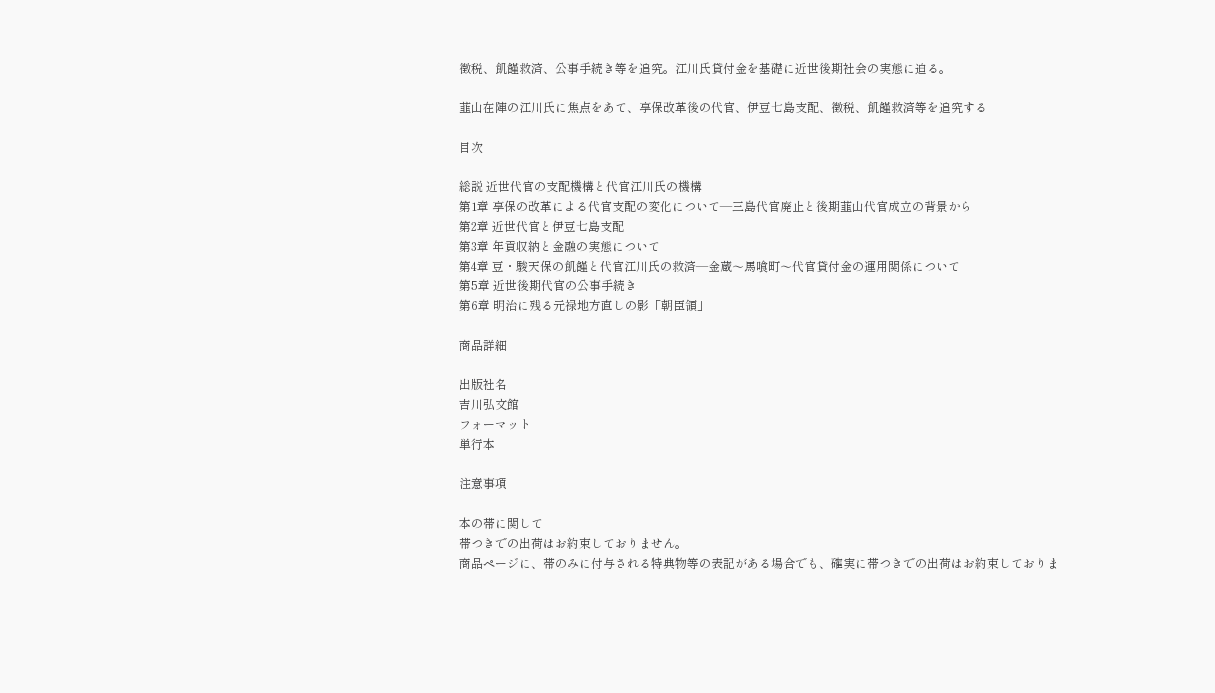徴税、飢饉救済、公事手続き等を追究。江川氏貸付金を基礎に近世後期社会の実態に迫る。

韮山在陣の江川氏に焦点をあて、享保改革後の代官、伊豆七島支配、徴税、飢饉救済等を追究する

目次

総説 近世代官の支配機構と代官江川氏の機構
第1章 享保の改革による代官支配の変化について―三島代官廃止と後期韮山代官成立の背景から
第2章 近世代官と伊豆七島支配
第3章 年貢収納と金融の実態について
第4章 豆・駿天保の飢饉と代官江川氏の救済―金蔵〜馬喰町〜代官貸付金の運用関係について
第5章 近世後期代官の公事手続き
第6章 明治に残る元禄地方直しの影「朝臣領」

商品詳細

出版社名
吉川弘文館
フォーマット
単行本

注意事項

本の帯に関して
帯つきでの出荷はお約束しておりません。
商品ページに、帯のみに付与される特典物等の表記がある場合でも、確実に帯つきでの出荷はお約束しておりま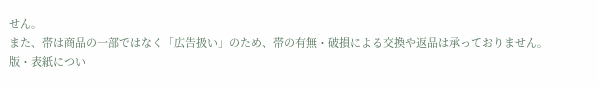せん。
また、帯は商品の一部ではなく「広告扱い」のため、帯の有無・破損による交換や返品は承っておりません。
版・表紙につい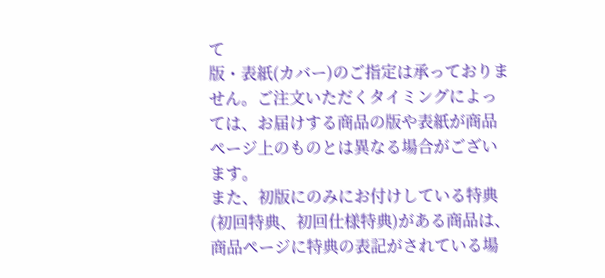て
版・表紙(カバー)のご指定は承っておりません。ご注文いただくタイミングによっては、お届けする商品の版や表紙が商品ページ上のものとは異なる場合がございます。
また、初版にのみにお付けしている特典(初回特典、初回仕様特典)がある商品は、商品ページに特典の表記がされている場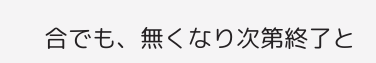合でも、無くなり次第終了と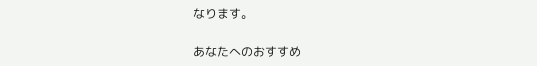なります。

あなたへのおすすめ